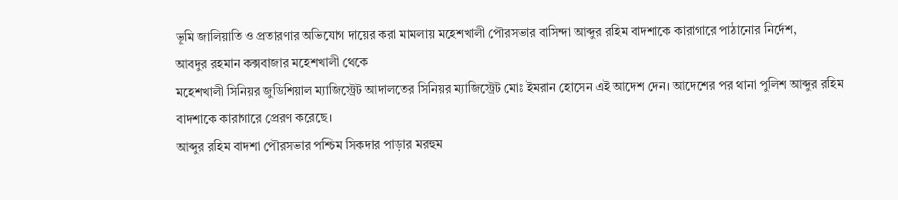ভূমি জালিয়াতি ও প্রতারণার অভিযোগ দায়ের করা মামলায় মহেশখালী পৌরসভার বাসিন্দা আব্দুর রহিম বাদশাকে কারাগারে পাঠানোর নির্দেশ,
আবদুর রহমান কক্সবাজার মহেশখালী থেকে
মহেশখালী সিনিয়র জুডিশিয়াল ম্যাজিস্ট্রেট আদালতের সিনিয়র ম্যাজিস্ট্রেট মোঃ ইমরান হোসেন এই আদেশ দেন। আদেশের পর থানা পুলিশ আব্দুর রহিম বাদশাকে কারাগারে প্রেরণ করেছে।
আব্দুর রহিম বাদশা পৌরসভার পশ্চিম সিকদার পাড়ার মরহুম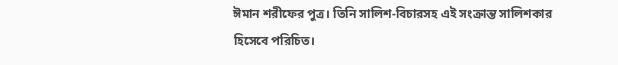ঈমান শরীফের পুত্র। তিনি সালিশ-বিচারসহ এই সংক্রান্ত সালিশকার হিসেবে পরিচিত।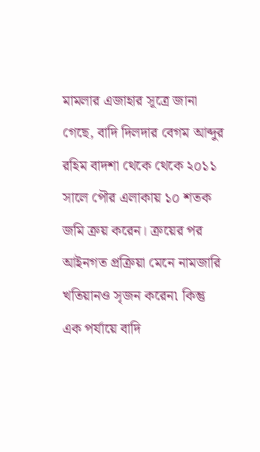মামলার এজাহার সূত্রে জানা গেছে, বাদি দিলদার বেগম আব্দুর রহিম বাদশা থেকে থেকে ২০১১ সালে পৌর এলাকায় ১০ শতক জমি ক্রয় করেন। ক্রয়ের পর আইনগত প্রক্রিয়া মেনে নামজারি খতিয়ানও সৃজন করেন৷ কিন্তু এক পর্যায়ে বাদি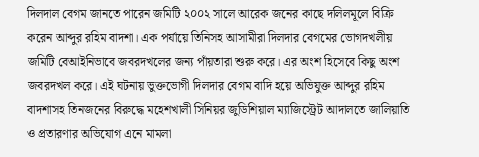দিলদাল বেগম জানতে পারেন জমিটি ২০০২ সালে আরেক জনের কাছে দলিলমূলে বিক্রি করেন আব্দুর রহিম বাদশা। এক পর্যায়ে তিনিসহ আসামীরা দিলদার বেগমের ভোগদখলীয় জমিটি বেআইনিভাবে জবরদখলের জন্য পাঁয়তারা শুরু করে। এর অংশ হিসেবে কিছু অংশ জবরদখল করে। এই ঘটনায় ভুক্তভোগী দিলদার বেগম বাদি হয়ে অভিযুক্ত আব্দুর রহিম বাদশাসহ তিনজনের বিরুদ্ধে মহেশখালী সিনিয়র জুডিশিয়াল ম্যাজিস্ট্রেট আদালতে জালিয়াতি ও প্রতারণার অভিযোগ এনে মামলা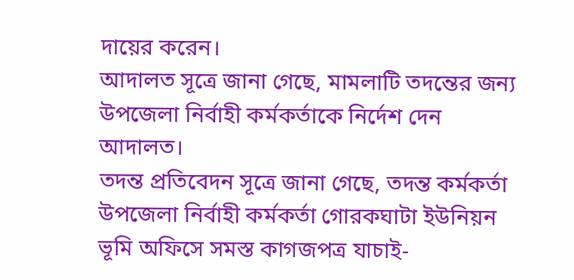দায়ের করেন।
আদালত সূত্রে জানা গেছে, মামলাটি তদন্তের জন্য উপজেলা নির্বাহী কর্মকর্তাকে নির্দেশ দেন আদালত।
তদন্ত প্রতিবেদন সূত্রে জানা গেছে, তদন্ত কর্মকর্তা উপজেলা নির্বাহী কর্মকর্তা গোরকঘাটা ইউনিয়ন ভূমি অফিসে সমস্ত কাগজপত্র যাচাই-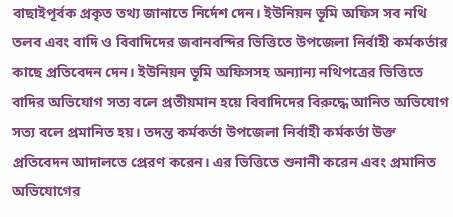বাছাইপূর্বক প্রকৃত তথ্য জানাতে নির্দেশ দেন। ইউনিয়ন ভূমি অফিস সব নথি তলব এবং বাদি ও বিবাদিদের জবানবন্দির ভিত্তিতে উপজেলা নির্বাহী কর্মকর্তার কাছে প্রতিবেদন দেন। ইউনিয়ন ভূমি অফিসসহ অন্যান্য নথিপত্রের ভিত্তিতে বাদির অভিযোগ সত্য বলে প্রতীয়মান হয়ে বিবাদিদের বিরুদ্ধে আনিত অভিযোগ সত্য বলে প্রমানিত হয়। তদন্ত কর্মকর্তা উপজেলা নির্বাহী কর্মকর্তা উক্ত প্রতিবেদন আদালতে প্রেরণ করেন। এর ভিত্তিতে শুনানী করেন এবং প্রমানিত অভিযোগের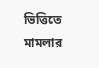ভিত্তিতে মামলার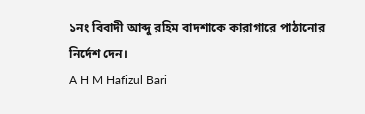১নং বিবাদী আব্দু রহিম বাদশাকে কারাগারে পাঠানোর নির্দেশ দেন।
A H M Hafizul Bari